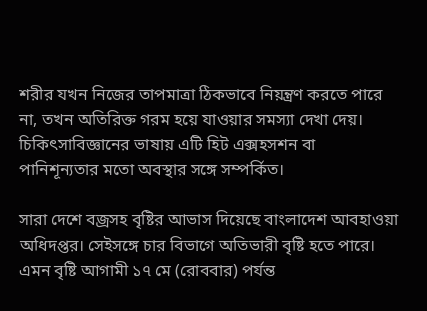শরীর যখন নিজের তাপমাত্রা ঠিকভাবে নিয়ন্ত্রণ করতে পারে না, তখন অতিরিক্ত গরম হয়ে যাওয়ার সমস্যা দেখা দেয়। চিকিৎসাবিজ্ঞানের ভাষায় এটি হিট এক্সহসশন বা পানিশূন্যতার মতো অবস্থার সঙ্গে সম্পর্কিত।

সারা দেশে বজ্রসহ বৃষ্টির আভাস দিয়েছে বাংলাদেশ আবহাওয়া অধিদপ্তর। সেইসঙ্গে চার বিভাগে অতিভারী বৃষ্টি হতে পারে। এমন বৃষ্টি আগামী ১৭ মে (রোববার) পর্যন্ত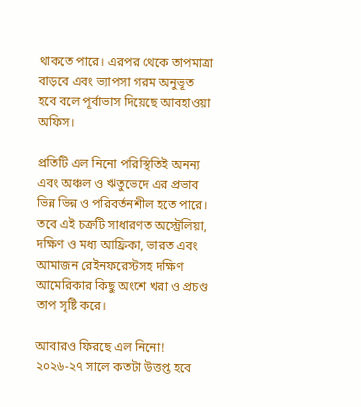থাকতে পারে। এরপর থেকে তাপমাত্রা বাড়বে এবং ভ্যাপসা গরম অনুভূত হবে বলে পূর্বাভাস দিয়েছে আবহাওয়া অফিস।

প্রতিটি এল নিনো পরিস্থিতিই অনন্য এবং অঞ্চল ও ঋতুভেদে এর প্রভাব ভিন্ন ভিন্ন ও পরিবর্তনশীল হতে পারে। তবে এই চক্রটি সাধারণত অস্ট্রেলিয়া, দক্ষিণ ও মধ্য আফ্রিকা, ভারত এবং আমাজন রেইনফরেস্টসহ দক্ষিণ আমেরিকার কিছু অংশে খরা ও প্রচণ্ড তাপ সৃষ্টি করে।

আবারও ফিরছে এল নিনো! ২০২৬-২৭ সালে কতটা উত্তপ্ত হবে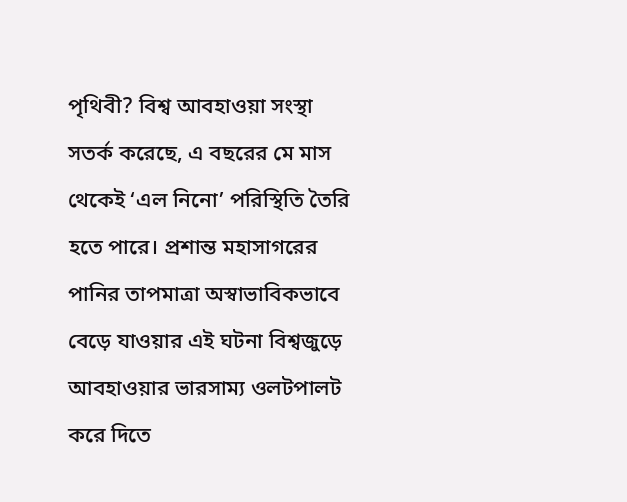পৃথিবী? বিশ্ব আবহাওয়া সংস্থা সতর্ক করেছে, এ বছরের মে মাস থেকেই ‘এল নিনো’ পরিস্থিতি তৈরি হতে পারে। প্রশান্ত মহাসাগরের পানির তাপমাত্রা অস্বাভাবিকভাবে বেড়ে যাওয়ার এই ঘটনা বিশ্বজুড়ে আবহাওয়ার ভারসাম্য ওলটপালট করে দিতে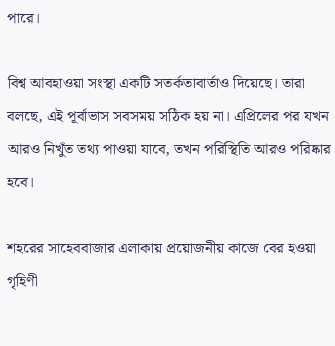পারে।

বিশ্ব আবহাওয়া সংস্থা একটি সতর্কতাবার্তাও দিয়েছে। তারা বলছে, এই পূর্বাভাস সবসময় সঠিক হয় না। এপ্রিলের পর যখন আরও নিখুঁত তথ্য পাওয়া যাবে, তখন পরিস্থিতি আরও পরিষ্কার হবে।

শহরের সাহেববাজার এলাকায় প্রয়োজনীয় কাজে বের হওয়া গৃহিণী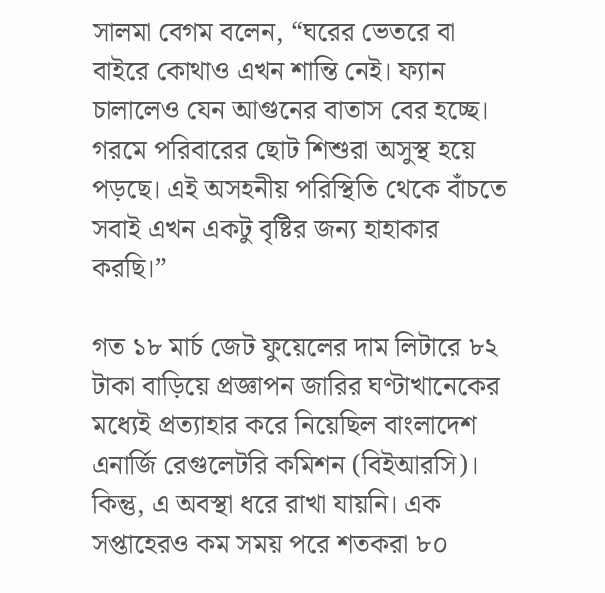সালমা বেগম বলেন, “ঘরের ভেতরে বা বাইরে কোথাও এখন শান্তি নেই। ফ্যান চালালেও যেন আগুনের বাতাস বের হচ্ছে। গরমে পরিবারের ছোট শিশুরা অসুস্থ হয়ে পড়ছে। এই অসহনীয় পরিস্থিতি থেকে বাঁচতে সবাই এখন একটু বৃষ্টির জন্য হাহাকার করছি।”

গত ১৮ মার্চ জেট ফুয়েলের দাম লিটারে ৮২ টাকা বাড়িয়ে প্রজ্ঞাপন জারির ঘণ্টাখানেকের মধ্যেই প্রত্যাহার করে নিয়েছিল বাংলাদেশ এনার্জি রেগুলেটরি কমিশন (বিইআরসি)। কিন্তু, এ অবস্থা ধরে রাখা যায়নি। এক সপ্তাহেরও কম সময় পরে শতকরা ৮০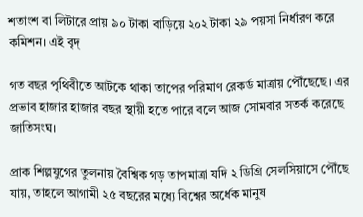শতাংশ বা লিটারে প্রায় ৯০ টাকা বাড়িয়ে ২০২ টাকা ২৯ পয়সা নির্ধারণ করে কমিশন। এই বৃদ্

গত বছর পৃথিবীতে আটকে থাকা তাপের পরিমাণ রেকর্ড মাত্রায় পৌঁছেছে। এর প্রভাব হাজার হাজার বছর স্থায়ী হতে পারে বলে আজ সোমবার সতর্ক করেছে জাতিসংঘ।

প্রাক শিল্পযুগের তুলনায় বৈশ্বিক গড় তাপমাত্রা যদি ২ ডিগ্রি সেলসিয়াসে পৌঁছে যায়, তাহলে আগামী ২৫ বছরের মধ্যে বিশ্বের অর্ধেক মানুষ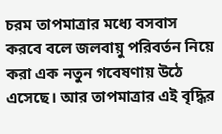চরম তাপমাত্রার মধ্যে বসবাস করবে বলে জলবায়ু পরিবর্তন নিয়ে করা এক নতুন গবেষণায় উঠে এসেছে। আর তাপমাত্রার এই বৃদ্ধির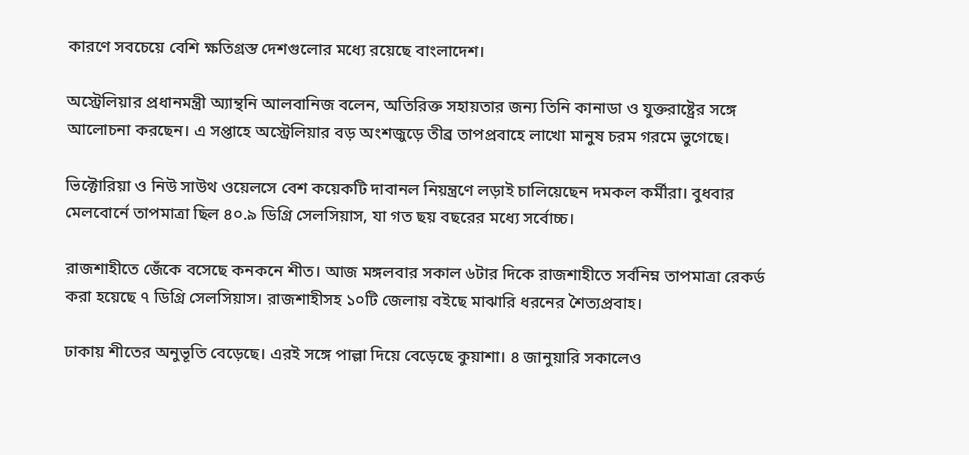কারণে সবচেয়ে বেশি ক্ষতিগ্রস্ত দেশগুলোর মধ্যে রয়েছে বাংলাদেশ।

অস্ট্রেলিয়ার প্রধানমন্ত্রী অ্যান্থনি আলবানিজ বলেন, অতিরিক্ত সহায়তার জন্য তিনি কানাডা ও যুক্তরাষ্ট্রের সঙ্গে আলোচনা করছেন। এ সপ্তাহে অস্ট্রেলিয়ার বড় অংশজুড়ে তীব্র তাপপ্রবাহে লাখো মানুষ চরম গরমে ভুগেছে।

ভিক্টোরিয়া ও নিউ সাউথ ওয়েলসে বেশ কয়েকটি দাবানল নিয়ন্ত্রণে লড়াই চালিয়েছেন দমকল কর্মীরা। বুধবার মেলবোর্নে তাপমাত্রা ছিল ৪০.৯ ডিগ্রি সেলসিয়াস, যা গত ছয় বছরের মধ্যে সর্বোচ্চ।

রাজশাহীতে জেঁকে বসেছে কনকনে শীত। আজ মঙ্গলবার সকাল ৬টার দিকে রাজশাহীতে সর্বনিম্ন তাপমাত্রা রেকর্ড করা হয়েছে ৭ ডিগ্রি সেলসিয়াস। রাজশাহীসহ ১০টি জেলায় বইছে মাঝারি ধরনের শৈত্যপ্রবাহ।

ঢাকায় শীতের অনুভূতি বেড়েছে। এরই সঙ্গে পাল্লা দিয়ে বেড়েছে কুয়াশা। ৪ জানুয়ারি সকালেও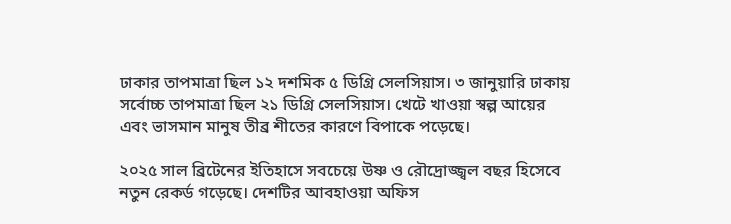ঢাকার তাপমাত্রা ছিল ১২ দশমিক ৫ ডিগ্রি সেলসিয়াস। ৩ জানুয়ারি ঢাকায় সর্বোচ্চ তাপমাত্রা ছিল ২১ ডিগ্রি সেলসিয়াস। খেটে খাওয়া স্বল্প আয়ের এবং ভাসমান মানুষ তীব্র শীতের কারণে বিপাকে পড়েছে।

২০২৫ সাল ব্রিটেনের ইতিহাসে সবচেয়ে উষ্ণ ও রৌদ্রোজ্জ্বল বছর হিসেবে নতুন রেকর্ড গড়েছে। দেশটির আবহাওয়া অফিস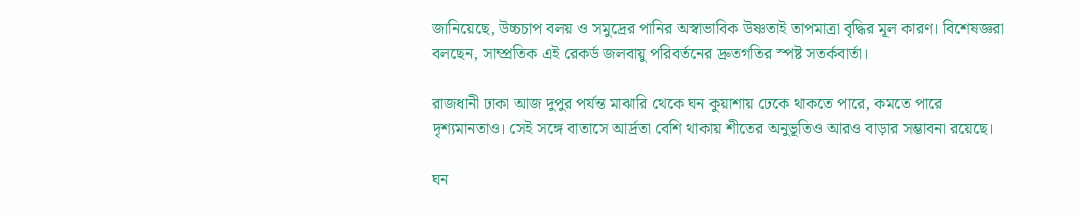জানিয়েছে, উচ্চচাপ বলয় ও সমুদ্রের পানির অস্বাভাবিক উষ্ণতাই তাপমাত্রা বৃদ্ধির মূল কারণ। বিশেষজ্ঞরা বলছেন, সাম্প্রতিক এই রেকর্ড জলবায়ু পরিবর্তনের দ্রুতগতির স্পষ্ট সতর্কবার্তা।

রাজধানী ঢাকা আজ দুপুর পর্যন্ত মাঝারি থেকে ঘন কুয়াশায় ঢেকে থাকতে পারে, কমতে পারে দৃশ্যমানতাও। সেই সঙ্গে বাতাসে আর্দ্রতা বেশি থাকায় শীতের অনুভূতিও আরও বাড়ার সম্ভাবনা রয়েছে।

ঘন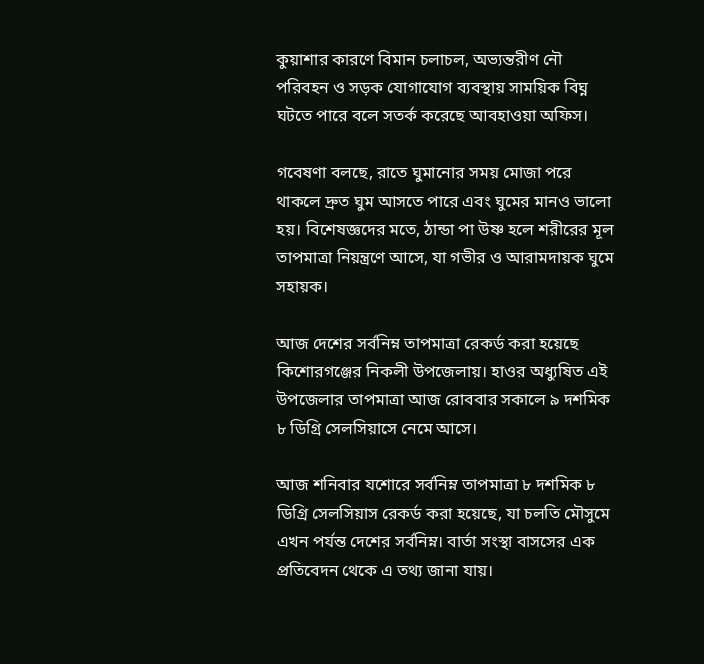কুয়াশার কারণে বিমান চলাচল, অভ্যন্তরীণ নৌ পরিবহন ও সড়ক যোগাযোগ ব্যবস্থায় সাময়িক বিঘ্ন ঘটতে পারে বলে সতর্ক করেছে আবহাওয়া অফিস।

গবেষণা বলছে, রাতে ঘুমানোর সময় মোজা পরে থাকলে দ্রুত ঘুম আসতে পারে এবং ঘুমের মানও ভালো হয়। বিশেষজ্ঞদের মতে, ঠান্ডা পা উষ্ণ হলে শরীরের মূল তাপমাত্রা নিয়ন্ত্রণে আসে, যা গভীর ও আরামদায়ক ঘুমে সহায়ক।

আজ দেশের সর্বনিম্ন তাপমাত্রা রেকর্ড করা হয়েছে কিশোরগঞ্জের নিকলী উপজেলায়। হাওর অধ্যুষিত এই উপজেলার তাপমাত্রা আজ রোববার সকালে ৯ দশমিক ৮ ডিগ্রি সেলসিয়াসে নেমে আসে।

আজ শনিবার যশোরে সর্বনিম্ন তাপমাত্রা ৮ দশমিক ৮ ডিগ্রি সেলসিয়াস রেকর্ড করা হয়েছে, যা চলতি মৌসুমে এখন পর্যন্ত দেশের সর্বনিম্ন। বার্তা সংস্থা বাসসের এক প্রতিবেদন থেকে এ তথ্য জানা যায়।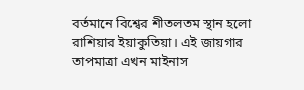বর্তমানে বিশ্বের শীতলতম স্থান হলো রাশিয়ার ইয়াকুতিয়া। এই জায়গার তাপমাত্রা এখন মাইনাস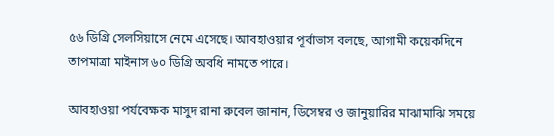৫৬ ডিগ্রি সেলসিয়াসে নেমে এসেছে। আবহাওয়ার পূর্বাভাস বলছে, আগামী কয়েকদিনে তাপমাত্রা মাইনাস ৬০ ডিগ্রি অবধি নামতে পারে।

আবহাওয়া পর্যবেক্ষক মাসুদ রানা রুবেল জানান, ডিসেম্বর ও জানুয়ারির মাঝামাঝি সময়ে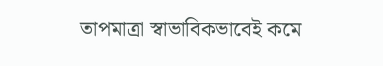তাপমাত্রা স্বাভাবিকভাবেই কমে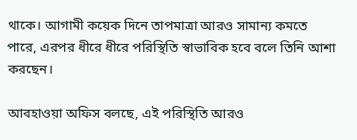থাকে। আগামী কয়েক দিনে তাপমাত্রা আরও সামান্য কমতে পারে, এরপর ধীরে ধীরে পরিস্থিতি স্বাভাবিক হবে বলে তিনি আশা করছেন।

আবহাওয়া অফিস বলছে, এই পরিস্থিতি আরও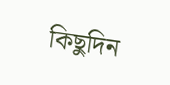কিছুদিন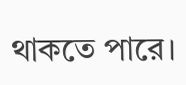থাকতে পারে।